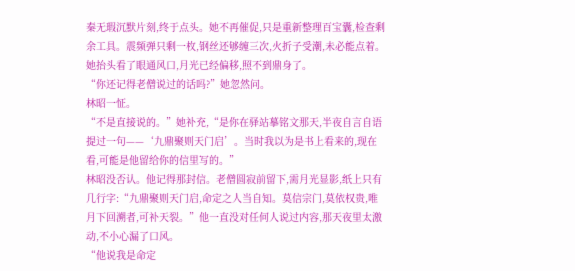秦无瑕沉默片刻,终于点头。她不再催促,只是重新整理百宝囊,检查剩余工具。震频弹只剩一枚,钢丝还够缠三次,火折子受潮,未必能点着。她抬头看了眼通风口,月光已经偏移,照不到鼎身了。
“你还记得老僧说过的话吗?”她忽然问。
林昭一怔。
“不是直接说的。”她补充,“是你在驿站摹铭文那天,半夜自言自语提过一句——‘九鼎聚则天门启’。当时我以为是书上看来的,现在看,可能是他留给你的信里写的。”
林昭没否认。他记得那封信。老僧圆寂前留下,需月光显影,纸上只有几行字:“九鼎聚则天门启,命定之人当自知。莫信宗门,莫依权贵,唯月下回溯者,可补天裂。”他一直没对任何人说过内容,那天夜里太激动,不小心漏了口风。
“他说我是命定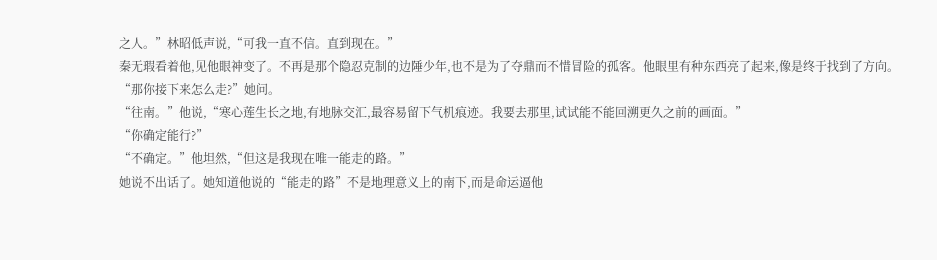之人。”林昭低声说,“可我一直不信。直到现在。”
秦无瑕看着他,见他眼神变了。不再是那个隐忍克制的边陲少年,也不是为了夺鼎而不惜冒险的孤客。他眼里有种东西亮了起来,像是终于找到了方向。
“那你接下来怎么走?”她问。
“往南。”他说,“寒心莲生长之地,有地脉交汇,最容易留下气机痕迹。我要去那里,试试能不能回溯更久之前的画面。”
“你确定能行?”
“不确定。”他坦然,“但这是我现在唯一能走的路。”
她说不出话了。她知道他说的“能走的路”不是地理意义上的南下,而是命运逼他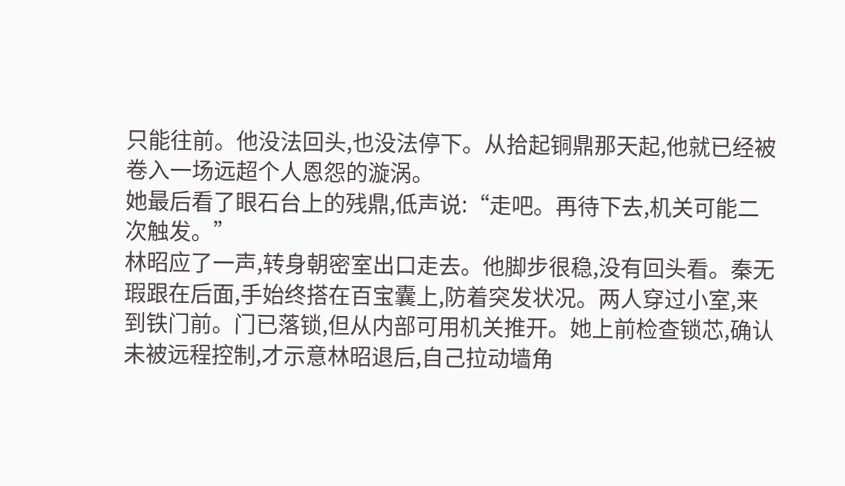只能往前。他没法回头,也没法停下。从拾起铜鼎那天起,他就已经被卷入一场远超个人恩怨的漩涡。
她最后看了眼石台上的残鼎,低声说:“走吧。再待下去,机关可能二次触发。”
林昭应了一声,转身朝密室出口走去。他脚步很稳,没有回头看。秦无瑕跟在后面,手始终搭在百宝囊上,防着突发状况。两人穿过小室,来到铁门前。门已落锁,但从内部可用机关推开。她上前检查锁芯,确认未被远程控制,才示意林昭退后,自己拉动墙角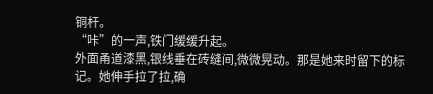铜杆。
“咔”的一声,铁门缓缓升起。
外面甬道漆黑,银线垂在砖缝间,微微晃动。那是她来时留下的标记。她伸手拉了拉,确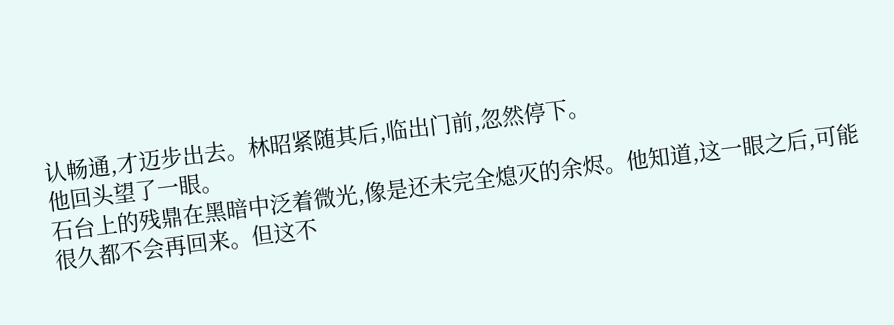认畅通,才迈步出去。林昭紧随其后,临出门前,忽然停下。
他回头望了一眼。
石台上的残鼎在黑暗中泛着微光,像是还未完全熄灭的余烬。他知道,这一眼之后,可能很久都不会再回来。但这不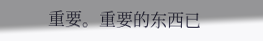重要。重要的东西已